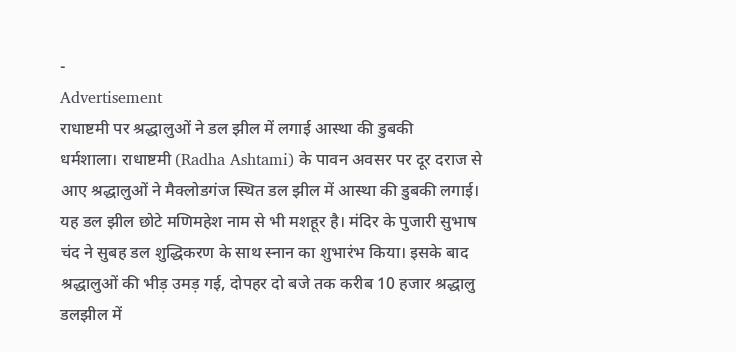-
Advertisement
राधाष्टमी पर श्रद्धालुओं ने डल झील में लगाई आस्था की डुबकी
धर्मशाला। राधाष्टमी (Radha Ashtami) के पावन अवसर पर दूर दराज से आए श्रद्धालुओं ने मैक्लोडगंज स्थित डल झील में आस्था की डुबकी लगाई। यह डल झील छोटे मणिमहेश नाम से भी मशहूर है। मंदिर के पुजारी सुभाष चंद ने सुबह डल शुद्धिकरण के साथ स्नान का शुभारंभ किया। इसके बाद श्रद्धालुओं की भीड़ उमड़ गई, दोपहर दो बजे तक करीब 10 हजार श्रद्धालु डलझील में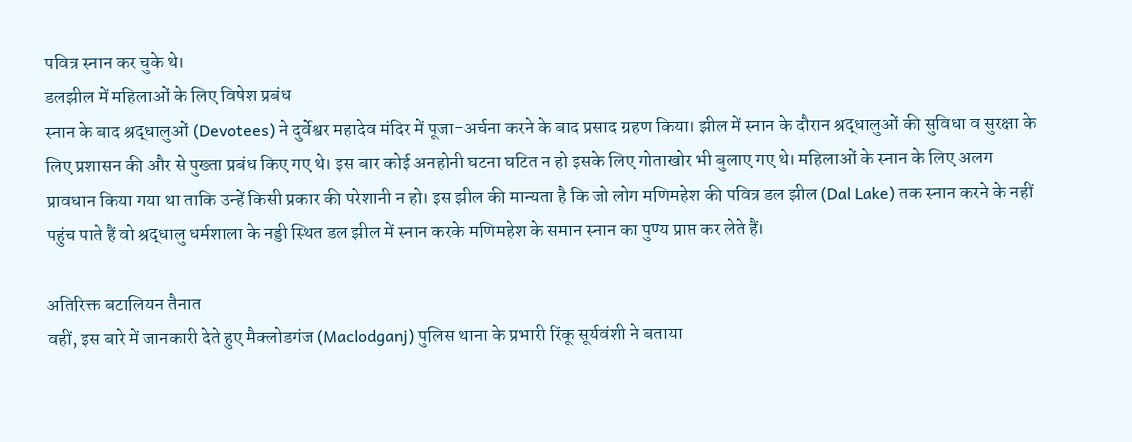पवित्र स्नान कर चुके थे।
डलझील में महिलाओं के लिए विषेश प्रबंध
स्नान के बाद श्रद्धालुओं (Devotees) ने दुर्वेश्वर महादेव मंदिर में पूजा-अर्चना करने के बाद प्रसाद ग्रहण किया। झील में स्नान के दौरान श्रद्धालुओं की सुविधा व सुरक्षा के लिए प्रशासन की और से पुख्ता प्रबंध किए गए थे। इस बार कोई अनहोनी घटना घटित न हो इसके लिए गोताखोर भी बुलाए गए थे। महिलाओं के स्नान के लिए अलग प्रावधान किया गया था ताकि उन्हें किसी प्रकार की परेशानी न हो। इस झील की मान्यता है कि जो लोग मणिमहेश की पवित्र डल झील (Dal Lake) तक स्नान करने के नहीं पहुंच पाते हैं वो श्रद्धालु धर्मशाला के नड्डी स्थित डल झील में स्नान करके मणिमहेश के समान स्नान का पुण्य प्राप्त कर लेते हैं।

अतिरिक्त बटालियन तैनात
वहीं, इस बारे में जानकारी देते हुए मैक्लोडगंज (Maclodganj) पुलिस थाना के प्रभारी रिंकू सूर्यवंशी ने बताया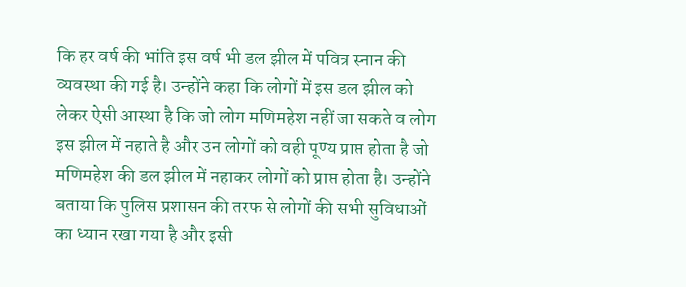कि हर वर्ष की भांति इस वर्ष भी डल झील में पवित्र स्नान की व्यवस्था की गई है। उन्होंने कहा कि लोगों में इस डल झील को लेकर ऐसी आस्था है कि जो लोग मणिमहेश नहीं जा सकते व लोग इस झील में नहाते है और उन लोगों को वही पूण्य प्राप्त होता है जो मणिमहेश की डल झील में नहाकर लोगों को प्राप्त होता है। उन्होंने बताया कि पुलिस प्रशासन की तरफ से लोगों की सभी सुविधाओं का ध्यान रखा गया है और इसी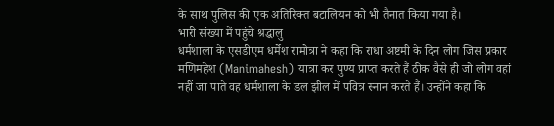के साथ पुलिस की एक अतिरिक्त बटालियन को भी तैनात किया गया है।
भारी संख्या में पहुंचे श्रद्धालु
धर्मशाला के एसडीएम धर्मेश रामोत्रा ने कहा कि राधा अष्टमी के दिन लोग जिस प्रकार मणिमहेश (Manimahesh) यात्रा कर पुण्य प्राप्त करते हैं ठीक वैसे ही जो लोग वहां नहीं जा पाते वह धर्मशाला के डल झील में पवित्र स्नान करते हैं। उन्होंने कहा कि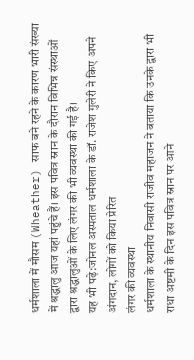धर्मशाला में मौसम (Wheather) साफ बने रहने के कारण भारी संख्या में श्रद्धालु आज यहां पहुंचे हैं। इस पवित्र स्नान के दौरान विभिन्न संस्थाओं द्वारा श्रद्धालुओं के लिए लंगर की भी व्यवस्था की गई है।
यह भी पढ़े:जोनल अस्पताल धर्मशाला के डॉ. राजेश गुलेरी ने किए अपने अंगदान, लोगों को किया प्रेरित
लंगर की व्यवस्था
धर्मशाला के स्थानीय निवासी राजीव महाजन ने बताया कि उनके द्वारा भी राधा अष्टमी के दिन इस पवित्र स्नान पर आने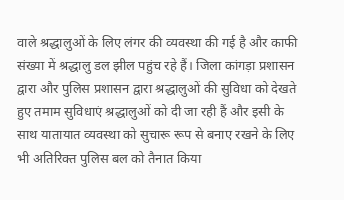वाले श्रद्धालुओं के लिए लंगर की व्यवस्था की गई है और काफी संख्या में श्रद्धालु डल झील पहुंच रहे हैं। जिला कांगड़ा प्रशासन द्वारा और पुलिस प्रशासन द्वारा श्रद्धालुओं की सुविधा को देखते हुए तमाम सुविधाएं श्रद्धालुओं को दी जा रही हैं और इसी के साथ यातायात व्यवस्था को सुचारू रूप से बनाए रखने के लिए भी अतिरिक्त पुलिस बल को तैनात किया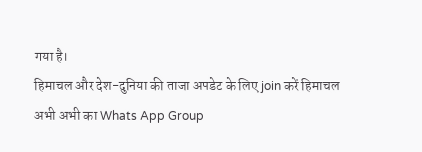गया है।
हिमाचल और देश-दुनिया की ताजा अपडेट के लिए join करें हिमाचल अभी अभी का Whats App Group